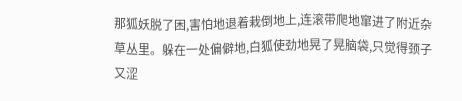那狐妖脱了困,害怕地退着栽倒地上,连滚带爬地窜进了附近杂草丛里。躲在一处偏僻地,白狐使劲地晃了晃脑袋,只觉得颈子又涩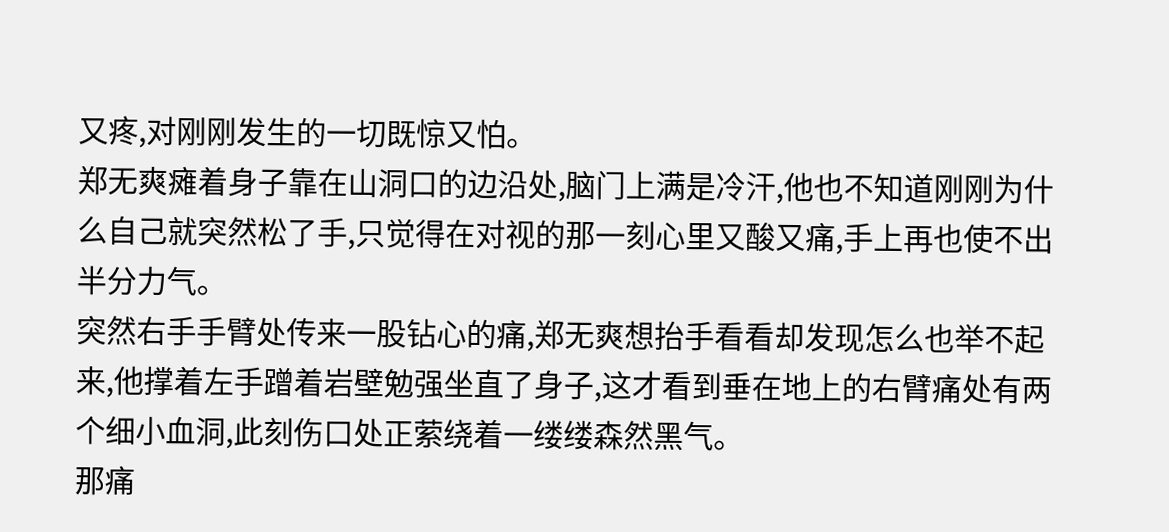又疼,对刚刚发生的一切既惊又怕。
郑无爽瘫着身子靠在山洞口的边沿处,脑门上满是冷汗,他也不知道刚刚为什么自己就突然松了手,只觉得在对视的那一刻心里又酸又痛,手上再也使不出半分力气。
突然右手手臂处传来一股钻心的痛,郑无爽想抬手看看却发现怎么也举不起来,他撑着左手蹭着岩壁勉强坐直了身子,这才看到垂在地上的右臂痛处有两个细小血洞,此刻伤口处正萦绕着一缕缕森然黑气。
那痛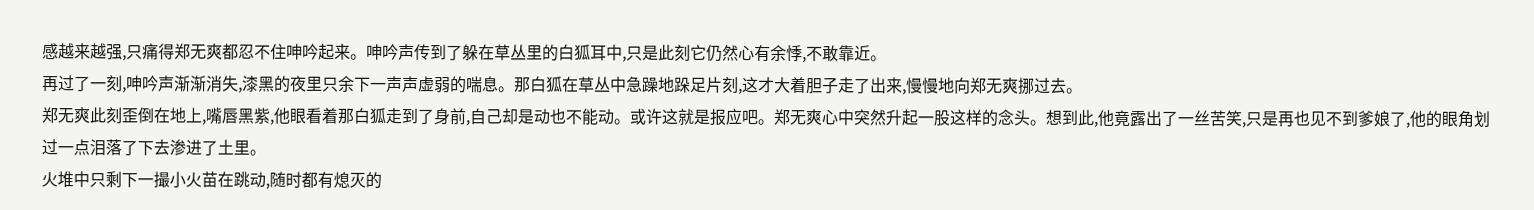感越来越强,只痛得郑无爽都忍不住呻吟起来。呻吟声传到了躲在草丛里的白狐耳中,只是此刻它仍然心有余悸,不敢靠近。
再过了一刻,呻吟声渐渐消失,漆黑的夜里只余下一声声虚弱的喘息。那白狐在草丛中急躁地跺足片刻,这才大着胆子走了出来,慢慢地向郑无爽挪过去。
郑无爽此刻歪倒在地上,嘴唇黑紫,他眼看着那白狐走到了身前,自己却是动也不能动。或许这就是报应吧。郑无爽心中突然升起一股这样的念头。想到此,他竟露出了一丝苦笑,只是再也见不到爹娘了,他的眼角划过一点泪落了下去渗进了土里。
火堆中只剩下一撮小火苗在跳动,随时都有熄灭的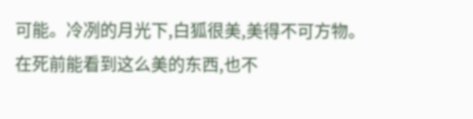可能。冷冽的月光下,白狐很美,美得不可方物。在死前能看到这么美的东西,也不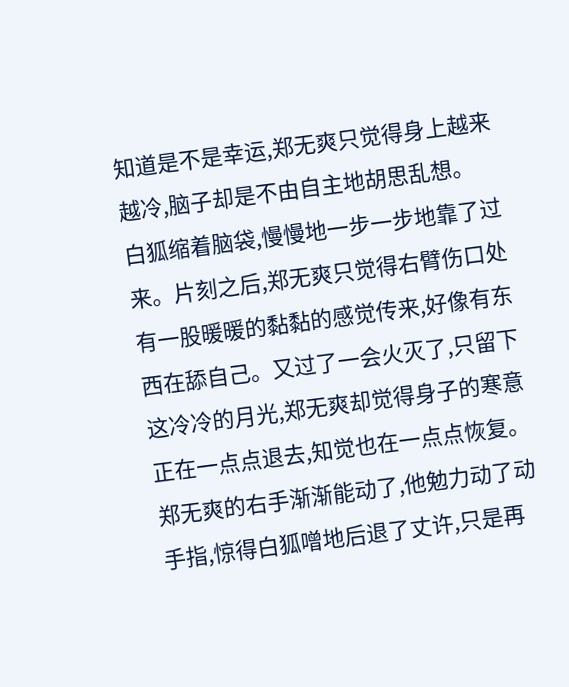知道是不是幸运,郑无爽只觉得身上越来越冷,脑子却是不由自主地胡思乱想。
白狐缩着脑袋,慢慢地一步一步地靠了过来。片刻之后,郑无爽只觉得右臂伤口处有一股暖暖的黏黏的感觉传来,好像有东西在舔自己。又过了一会火灭了,只留下这冷冷的月光,郑无爽却觉得身子的寒意正在一点点退去,知觉也在一点点恢复。
郑无爽的右手渐渐能动了,他勉力动了动手指,惊得白狐噌地后退了丈许,只是再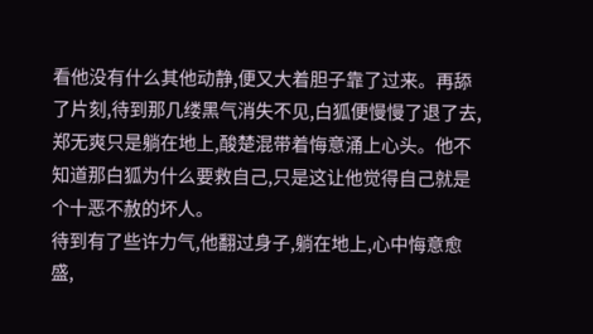看他没有什么其他动静,便又大着胆子靠了过来。再舔了片刻,待到那几缕黑气消失不见,白狐便慢慢了退了去,郑无爽只是躺在地上,酸楚混带着悔意涌上心头。他不知道那白狐为什么要救自己,只是这让他觉得自己就是个十恶不赦的坏人。
待到有了些许力气,他翻过身子,躺在地上,心中悔意愈盛,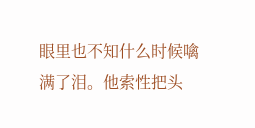眼里也不知什么时候噙满了泪。他索性把头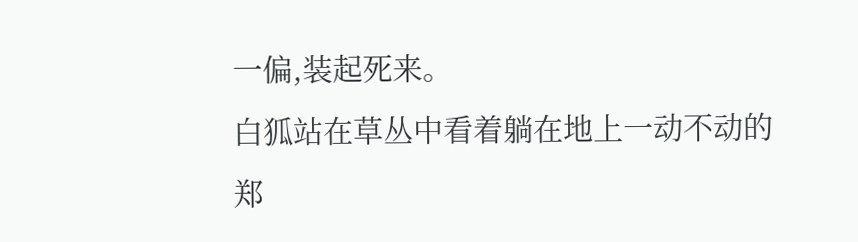一偏,装起死来。
白狐站在草丛中看着躺在地上一动不动的郑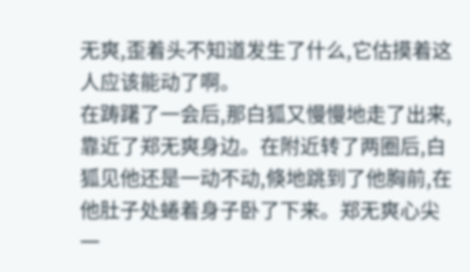无爽,歪着头不知道发生了什么,它估摸着这人应该能动了啊。
在踌躇了一会后,那白狐又慢慢地走了出来,靠近了郑无爽身边。在附近转了两圈后,白狐见他还是一动不动,倏地跳到了他胸前,在他肚子处蜷着身子卧了下来。郑无爽心尖一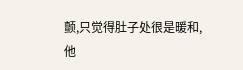颤,只觉得肚子处很是暖和,他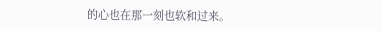的心也在那一刻也软和过来。